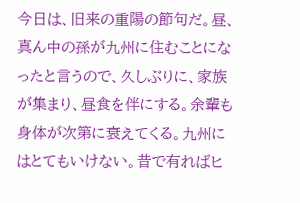今日は、旧来の重陽の節句だ。昼、真ん中の孫が九州に住むことになったと言うので、久しぶりに、家族が集まり、昼食を伴にする。余輩も身体が次第に衰えてくる。九州にはとてもいけない。昔で有ればヒ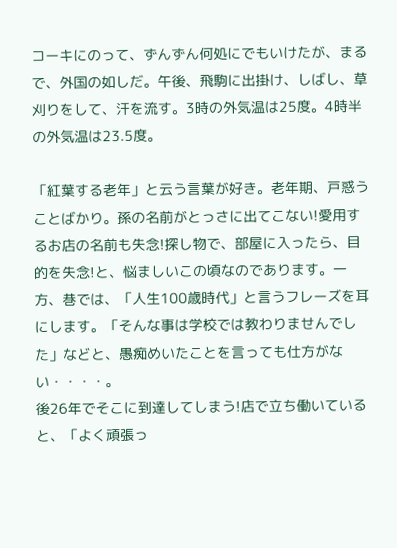コーキにのって、ずんずん何処にでもいけたが、まるで、外国の如しだ。午後、飛駒に出掛け、しばし、草刈りをして、汗を流す。3時の外気温は25度。4時半の外気温は23.5度。

「紅葉する老年」と云う言葉が好き。老年期、戸惑うことばかり。孫の名前がとっさに出てこない!愛用するお店の名前も失念!探し物で、部屋に入ったら、目的を失念!と、悩ましいこの頃なのであります。一方、巷では、「人生100歳時代」と言うフレーズを耳にします。「そんな事は学校では教わりませんでした」などと、愚痴めいたことを言っても仕方がない・・・・。
後26年でそこに到達してしまう!店で立ち働いていると、「よく頑張っ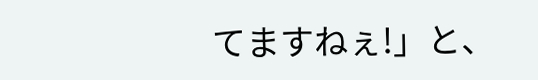てますねぇ!」と、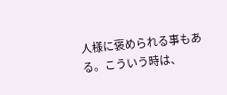人様に褒められる事もある。こういう時は、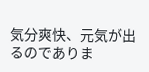気分爽快、元気が出るのでありま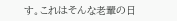す。これはそんな老輩の日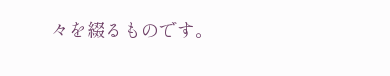々を綴るものです。